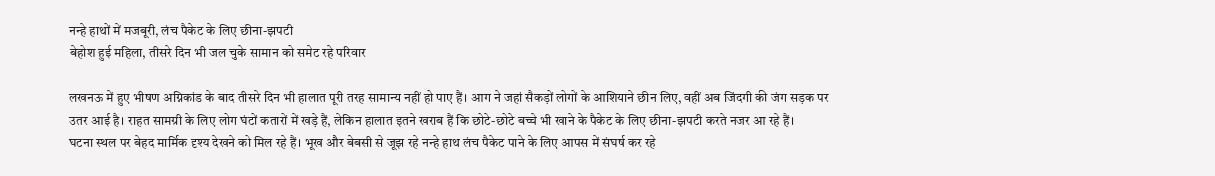नन्हे हाथों में मजबूरी, लंच पैकेट के लिए छीना-झपटी
बेहोश हुई महिला, तीसरे दिन भी जल चुके सामान को समेट रहे परिवार

लखनऊ में हुए भीषण अग्निकांड के बाद तीसरे दिन भी हालात पूरी तरह सामान्य नहीं हो पाए हैं। आग ने जहां सैकड़ों लोगों के आशियाने छीन लिए, वहीं अब जिंदगी की जंग सड़क पर उतर आई है। राहत सामग्री के लिए लोग घंटों कतारों में खड़े हैं, लेकिन हालात इतने खराब हैं कि छोटे-छोटे बच्चे भी खाने के पैकेट के लिए छीना-झपटी करते नजर आ रहे हैं।
घटना स्थल पर बेहद मार्मिक दृश्य देखने को मिल रहे हैं। भूख और बेबसी से जूझ रहे नन्हे हाथ लंच पैकेट पाने के लिए आपस में संघर्ष कर रहे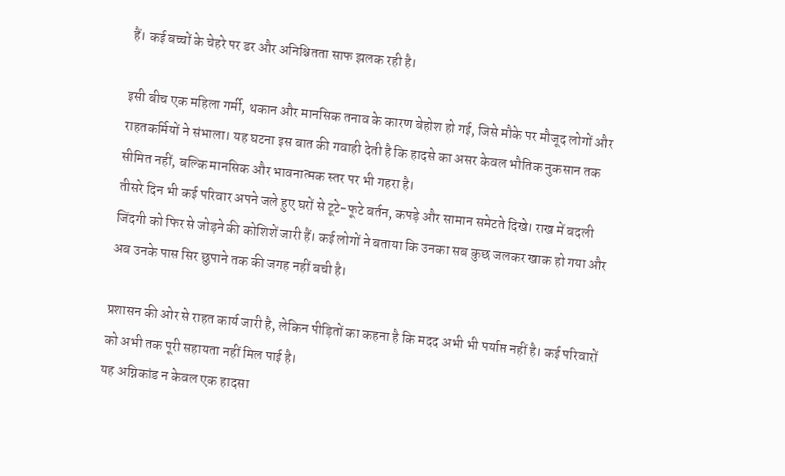हैं। कई बच्चों के चेहरे पर डर और अनिश्चितता साफ झलक रही है।

इसी बीच एक महिला गर्मी, थकान और मानसिक तनाव के कारण बेहोश हो गई, जिसे मौके पर मौजूद लोगों और राहतकर्मियों ने संभाला। यह घटना इस बात की गवाही देती है कि हादसे का असर केवल भौतिक नुकसान तक सीमित नहीं, बल्कि मानसिक और भावनात्मक स्तर पर भी गहरा है।
तीसरे दिन भी कई परिवार अपने जले हुए घरों से टूटे-फूटे बर्तन, कपड़े और सामान समेटते दिखे। राख में बदली जिंदगी को फिर से जोड़ने की कोशिशें जारी हैं। कई लोगों ने बताया कि उनका सब कुछ जलकर खाक हो गया और अब उनके पास सिर छुपाने तक की जगह नहीं बची है।

प्रशासन की ओर से राहत कार्य जारी है, लेकिन पीड़ितों का कहना है कि मदद अभी भी पर्याप्त नहीं है। कई परिवारों को अभी तक पूरी सहायता नहीं मिल पाई है।
यह अग्निकांड न केवल एक हादसा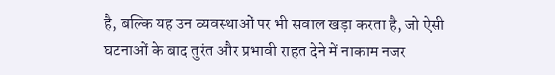है, बल्कि यह उन व्यवस्थाओं पर भी सवाल खड़ा करता है, जो ऐसी घटनाओं के बाद तुरंत और प्रभावी राहत देने में नाकाम नजर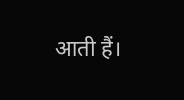आती हैं।